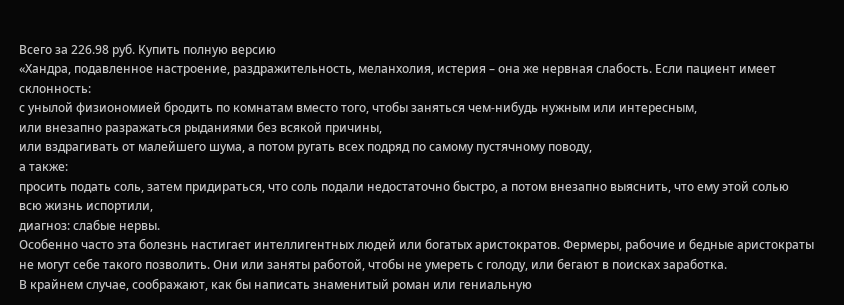Всего за 226.98 руб. Купить полную версию
«Хандра, подавленное настроение, раздражительность, меланхолия, истерия – она же нервная слабость. Если пациент имеет склонность:
с унылой физиономией бродить по комнатам вместо того, чтобы заняться чем-нибудь нужным или интересным,
или внезапно разражаться рыданиями без всякой причины,
или вздрагивать от малейшего шума, а потом ругать всех подряд по самому пустячному поводу,
а также:
просить подать соль, затем придираться, что соль подали недостаточно быстро, а потом внезапно выяснить, что ему этой солью всю жизнь испортили,
диагноз: слабые нервы.
Особенно часто эта болезнь настигает интеллигентных людей или богатых аристократов. Фермеры, рабочие и бедные аристократы не могут себе такого позволить. Они или заняты работой, чтобы не умереть с голоду, или бегают в поисках заработка.
В крайнем случае, соображают, как бы написать знаменитый роман или гениальную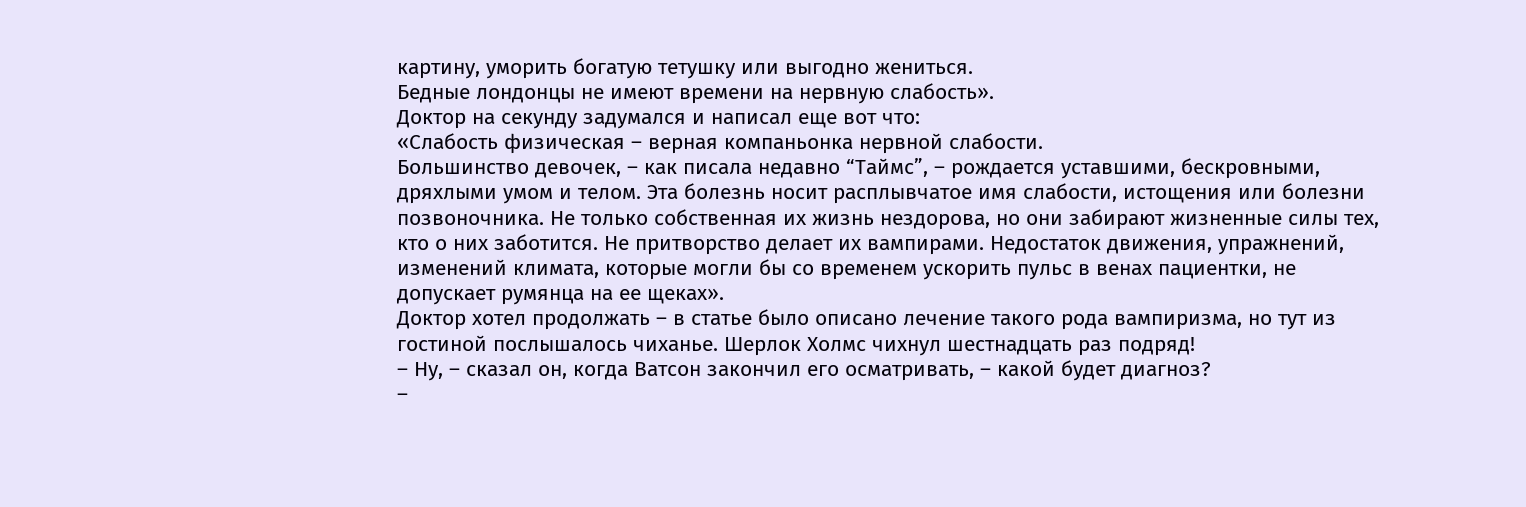картину, уморить богатую тетушку или выгодно жениться.
Бедные лондонцы не имеют времени на нервную слабость».
Доктор на секунду задумался и написал еще вот что:
«Слабость физическая – верная компаньонка нервной слабости.
Большинство девочек, – как писала недавно “Таймс”, – рождается уставшими, бескровными, дряхлыми умом и телом. Эта болезнь носит расплывчатое имя слабости, истощения или болезни позвоночника. Не только собственная их жизнь нездорова, но они забирают жизненные силы тех, кто о них заботится. Не притворство делает их вампирами. Недостаток движения, упражнений, изменений климата, которые могли бы со временем ускорить пульс в венах пациентки, не допускает румянца на ее щеках».
Доктор хотел продолжать – в статье было описано лечение такого рода вампиризма, но тут из гостиной послышалось чиханье. Шерлок Холмс чихнул шестнадцать раз подряд!
– Ну, – сказал он, когда Ватсон закончил его осматривать, – какой будет диагноз?
–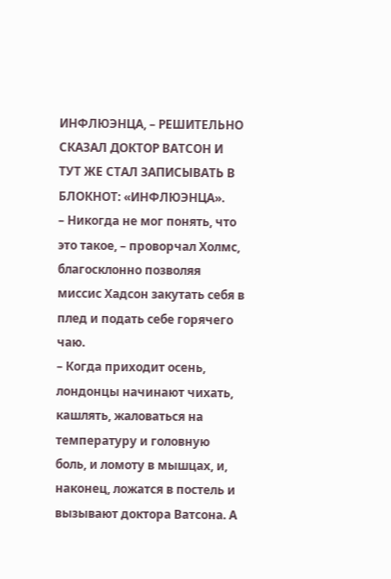ИНФЛЮЭНЦА, – РЕШИТЕЛЬНО СКАЗАЛ ДОКТОР ВАТСОН И ТУТ ЖЕ СТАЛ ЗАПИСЫВАТЬ В БЛОКНОТ: «ИНФЛЮЭНЦА».
– Никогда не мог понять, что это такое, – проворчал Холмс, благосклонно позволяя миссис Хадсон закутать себя в плед и подать себе горячего чаю.
– Когда приходит осень, лондонцы начинают чихать, кашлять, жаловаться на температуру и головную боль, и ломоту в мышцах, и, наконец, ложатся в постель и вызывают доктора Ватсона. А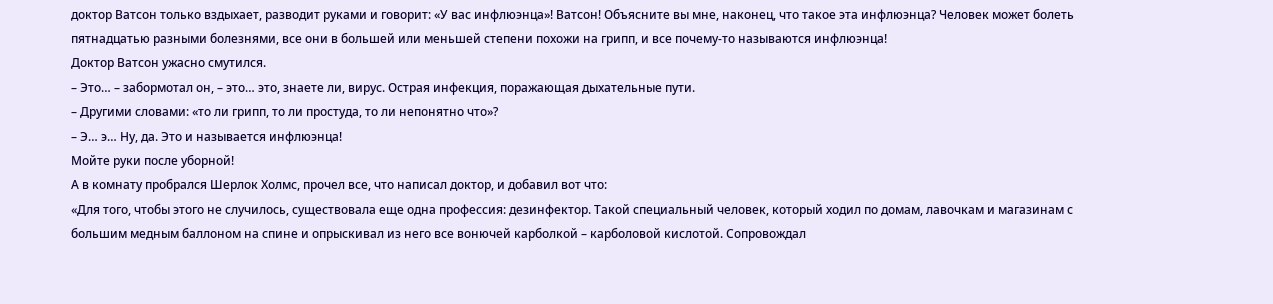доктор Ватсон только вздыхает, разводит руками и говорит: «У вас инфлюэнца»! Ватсон! Объясните вы мне, наконец, что такое эта инфлюэнца? Человек может болеть пятнадцатью разными болезнями, все они в большей или меньшей степени похожи на грипп, и все почему-то называются инфлюэнца!
Доктор Ватсон ужасно смутился.
– Это… – забормотал он, – это… это, знаете ли, вирус. Острая инфекция, поражающая дыхательные пути.
– Другими словами: «то ли грипп, то ли простуда, то ли непонятно что»?
– Э… э… Ну, да. Это и называется инфлюэнца!
Мойте руки после уборной!
А в комнату пробрался Шерлок Холмс, прочел все, что написал доктор, и добавил вот что:
«Для того, чтобы этого не случилось, существовала еще одна профессия: дезинфектор. Такой специальный человек, который ходил по домам, лавочкам и магазинам с большим медным баллоном на спине и опрыскивал из него все вонючей карболкой – карболовой кислотой. Сопровождал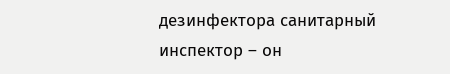дезинфектора санитарный инспектор – он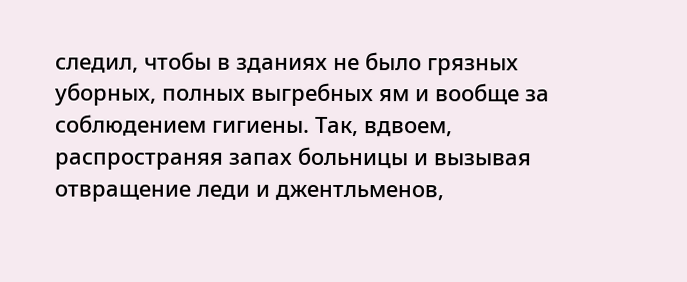следил, чтобы в зданиях не было грязных уборных, полных выгребных ям и вообще за соблюдением гигиены. Так, вдвоем, распространяя запах больницы и вызывая отвращение леди и джентльменов,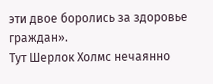эти двое боролись за здоровье граждан».
Тут Шерлок Холмс нечаянно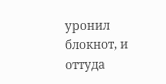уронил блокнот, и оттуда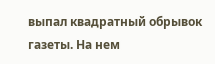выпал квадратный обрывок газеты. На нем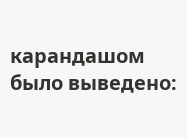карандашом было выведено: